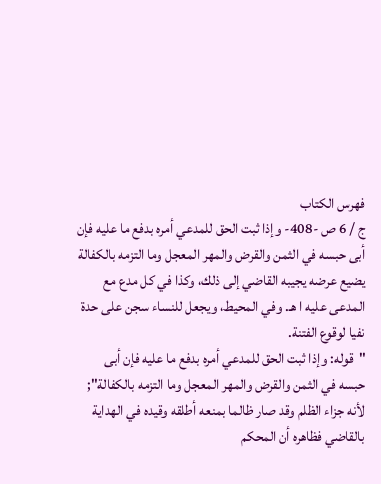فهرس الكتاب
ج / 6 ص -408- وإذا ثبت الحق للمدعي أمره بدفع ما عليه فإن أبى حبسه في الثمن والقرض والمهر المعجل وما التزمه بالكفالة
يضيع عرضه يجيبه القاضي إلى ذلك، وكذا في كل مدع مع المدعى عليه ا هـ. وفي المحيط، ويجعل للنساء سجن على حدة نفيا لوقوع الفتنة.
"قوله: وإذا ثبت الحق للمدعي أمره بدفع ما عليه فإن أبى حبسه في الثمن والقرض والمهر المعجل وما التزمه بالكفالة"; لأنه جزاء الظلم وقد صار ظالما بمنعه أطلقه وقيده في الهداية بالقاضي فظاهره أن المحكم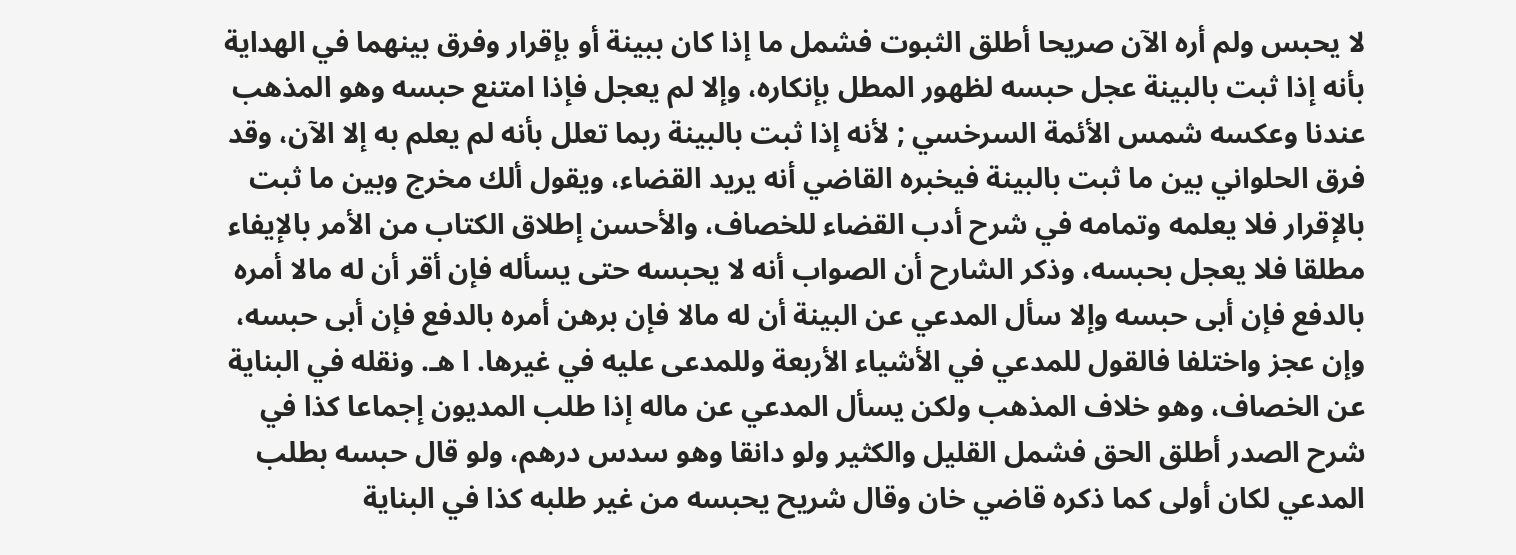لا يحبس ولم أره الآن صريحا أطلق الثبوت فشمل ما إذا كان ببينة أو بإقرار وفرق بينهما في الهداية بأنه إذا ثبت بالبينة عجل حبسه لظهور المطل بإنكاره، وإلا لم يعجل فإذا امتنع حبسه وهو المذهب عندنا وعكسه شمس الأئمة السرخسي ; لأنه إذا ثبت بالبينة ربما تعلل بأنه لم يعلم به إلا الآن، وقد فرق الحلواني بين ما ثبت بالبينة فيخبره القاضي أنه يريد القضاء، ويقول ألك مخرج وبين ما ثبت بالإقرار فلا يعلمه وتمامه في شرح أدب القضاء للخصاف، والأحسن إطلاق الكتاب من الأمر بالإيفاء مطلقا فلا يعجل بحبسه، وذكر الشارح أن الصواب أنه لا يحبسه حتى يسأله فإن أقر أن له مالا أمره بالدفع فإن أبى حبسه وإلا سأل المدعي عن البينة أن له مالا فإن برهن أمره بالدفع فإن أبى حبسه، وإن عجز واختلفا فالقول للمدعي في الأشياء الأربعة وللمدعى عليه في غيرها. ا هـ. ونقله في البناية عن الخصاف، وهو خلاف المذهب ولكن يسأل المدعي عن ماله إذا طلب المديون إجماعا كذا في شرح الصدر أطلق الحق فشمل القليل والكثير ولو دانقا وهو سدس درهم، ولو قال حبسه بطلب المدعي لكان أولى كما ذكره قاضي خان وقال شريح يحبسه من غير طلبه كذا في البناية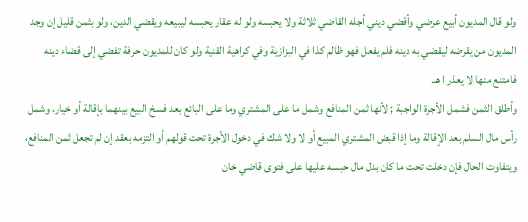ولو قال المديون أبيع عرضي وأقضي ديني أجله القاضي ثلاثة ولا يحبسه ولو له عقار يحبسه ليبيعه ويقضي الدين، ولو بثمن قليل إن وجد المديون من يقرضه ليقضي به دينه فلم يفعل فهو ظالم كذا في البزازية وفي كراهية القنية ولو كان للمديون حرفة تفضي إلى قضاء دينه فامتنع منها لا يعذر ا هـ.
وأطلق الثمن فشمل الأجرة الواجبة ; لأنها ثمن المنافع وشمل ما على المشتري وما على البائع بعد فسخ البيع بينهما بإقالة أو خيار، وشمل رأس مال السلم بعد الإقالة وما إذا قبض المشتري المبيع أو لا ولا شك في دخول الأجرة تحت قولهم أو التزمه بعقد إن لم تجعل ثمن المنافع، ويتفاوت الحال فإن دخلت تحت ما كان بدل مال حبسه عليها على فتوى قاضي خان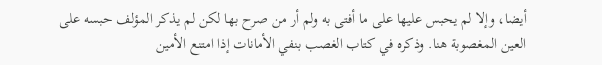أيضا، وإلا لم يحبس عليها على ما أفتى به ولم أر من صرح بها لكن لم يذكر المؤلف حبسه على العين المغصوبة هنا. وذكره في كتاب الغصب بنفي الأمانات إذا امتنع الأمين